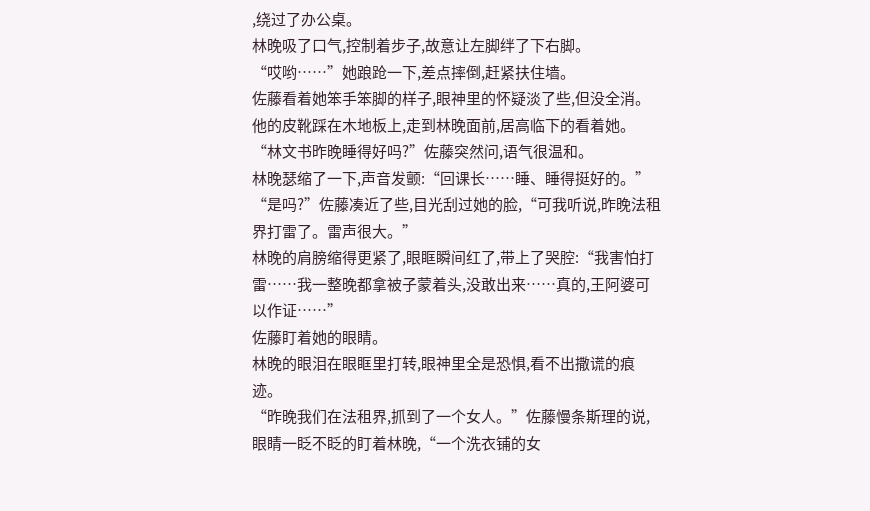,绕过了办公桌。
林晚吸了口气,控制着步子,故意让左脚绊了下右脚。
“哎哟……”她踉跄一下,差点摔倒,赶紧扶住墙。
佐藤看着她笨手笨脚的样子,眼神里的怀疑淡了些,但没全消。
他的皮靴踩在木地板上,走到林晚面前,居高临下的看着她。
“林文书昨晚睡得好吗?”佐藤突然问,语气很温和。
林晚瑟缩了一下,声音发颤:“回课长……睡、睡得挺好的。”
“是吗?”佐藤凑近了些,目光刮过她的脸,“可我听说,昨晚法租界打雷了。雷声很大。”
林晚的肩膀缩得更紧了,眼眶瞬间红了,带上了哭腔:“我害怕打雷……我一整晚都拿被子蒙着头,没敢出来……真的,王阿婆可以作证……”
佐藤盯着她的眼睛。
林晚的眼泪在眼眶里打转,眼神里全是恐惧,看不出撒谎的痕迹。
“昨晚我们在法租界,抓到了一个女人。”佐藤慢条斯理的说,眼睛一眨不眨的盯着林晚,“一个洗衣铺的女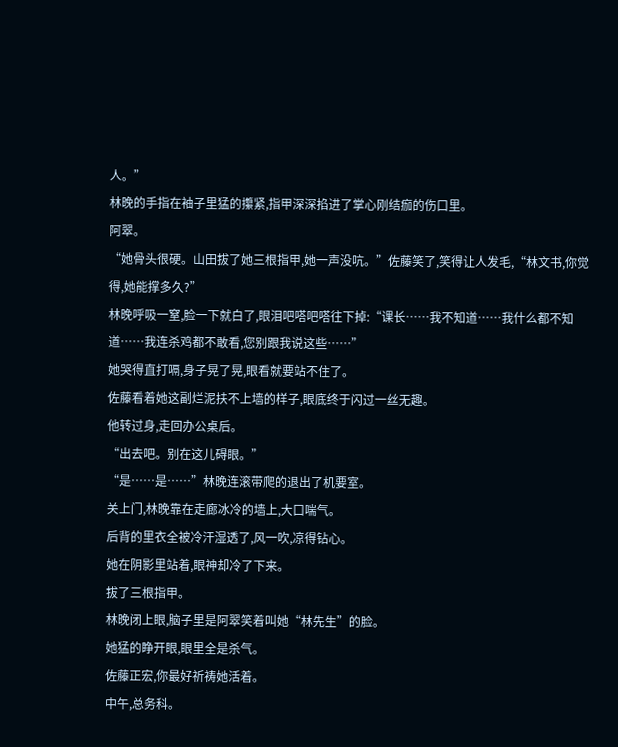人。”
林晚的手指在袖子里猛的攥紧,指甲深深掐进了掌心刚结痂的伤口里。
阿翠。
“她骨头很硬。山田拔了她三根指甲,她一声没吭。”佐藤笑了,笑得让人发毛,“林文书,你觉得,她能撑多久?”
林晚呼吸一窒,脸一下就白了,眼泪吧嗒吧嗒往下掉:“课长……我不知道……我什么都不知道……我连杀鸡都不敢看,您别跟我说这些……”
她哭得直打嗝,身子晃了晃,眼看就要站不住了。
佐藤看着她这副烂泥扶不上墙的样子,眼底终于闪过一丝无趣。
他转过身,走回办公桌后。
“出去吧。别在这儿碍眼。”
“是……是……”林晚连滚带爬的退出了机要室。
关上门,林晚靠在走廊冰冷的墙上,大口喘气。
后背的里衣全被冷汗湿透了,风一吹,凉得钻心。
她在阴影里站着,眼神却冷了下来。
拔了三根指甲。
林晚闭上眼,脑子里是阿翠笑着叫她“林先生”的脸。
她猛的睁开眼,眼里全是杀气。
佐藤正宏,你最好祈祷她活着。
中午,总务科。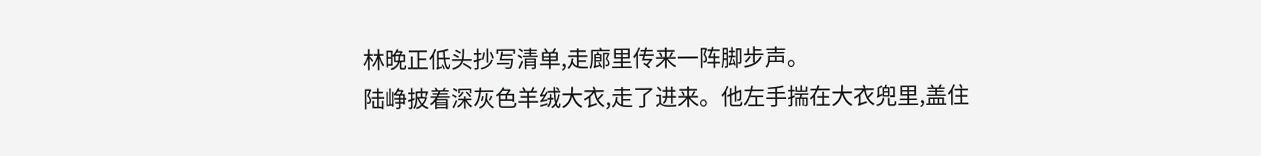林晚正低头抄写清单,走廊里传来一阵脚步声。
陆峥披着深灰色羊绒大衣,走了进来。他左手揣在大衣兜里,盖住